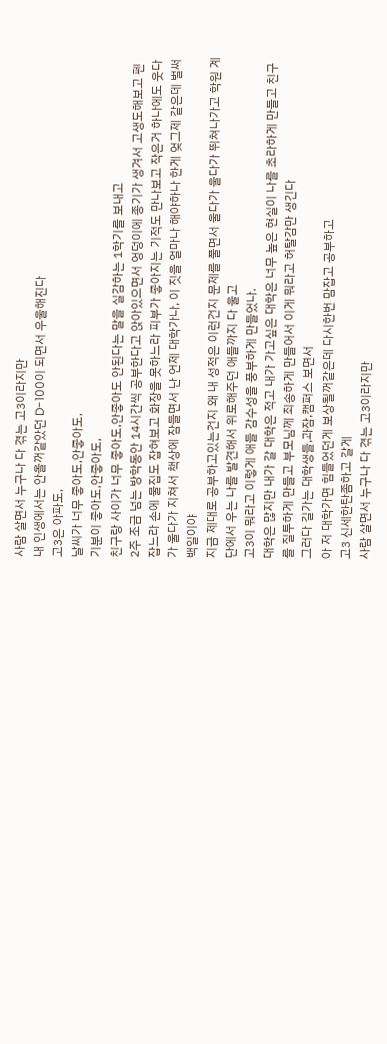사람 살면서 누구나 다 겪는 고3이라지만
내 인생에서는 안올꺼같았던 D-100이 되면서 우울해진다
고3은 아파도,
날씨가 너무 좋아도,안좋아도,
기분이 좋아도,안좋아도,
친구랑 사이가 너무 좋아도,안좋아도 안된다는 말을 실감하는 1학기를 보내고
2주 조금 넘는 방학동안 14시간씩 공부한다고 앉아있으면서 엉덩이에 종기가 생겨서 고생도해보고 펜 잡느라 손에 물집도 잡혀보고 화장을 못하느라 피부가 좋아지는 기적도 만나보고 작은거 하나에도 웃다가 울다가 지쳐서 책상에 잠들면서 난 언제 대학가나, 이 짓을 얼마나 해야하나 한게 엊그제 같은데 벌써 백일이야
지금 제대로 공부하고있는건지 왜 내 성적은 이런건지 문제를 풀면서 울다가 울다가 뛰쳐나가고 학원 계단에서 우는 나를 발견해서 위로해주던 애들까지 다 울고
고3이 뭐라고 이렇게 애들 감수성을 풍부하게 만들었나.
대학은 많지만 내가 갈 대학은 적고 내가 가고싶은 대학은 너무 높은 현실이 나를 초라하게 만들고 친구를 질투하게 만들고 부모님께 죄송하게 만들어서 이게 뭐라고 허탈감만 생긴다
그러다 길가는 대학생들,과잠,캠퍼스 보면서
아 저 대학가면 힘들었던게 보상될꺼같은데 다시한번 맘잡고 공부하고
고3 신세한탄좀하고 갈게
사람 살면서 누구나 다 겪는 고3이라지만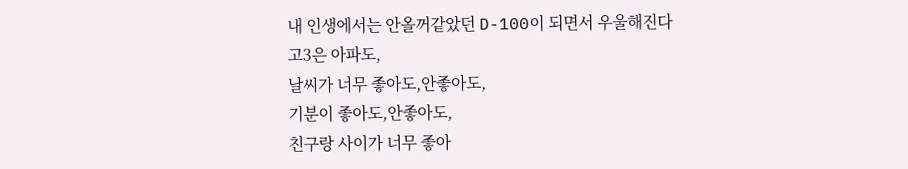내 인생에서는 안올꺼같았던 D-100이 되면서 우울해진다
고3은 아파도,
날씨가 너무 좋아도,안좋아도,
기분이 좋아도,안좋아도,
친구랑 사이가 너무 좋아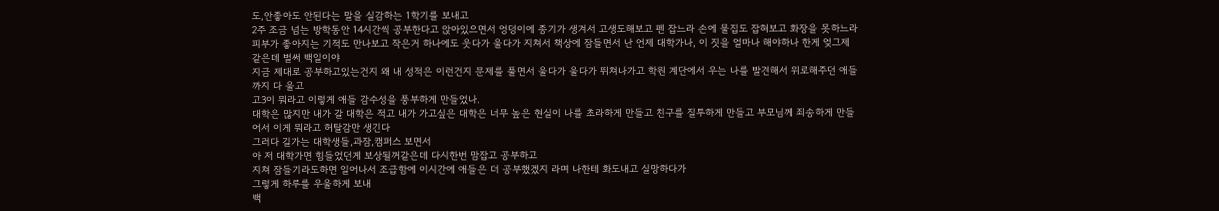도,안좋아도 안된다는 말을 실감하는 1학기를 보내고
2주 조금 넘는 방학동안 14시간씩 공부한다고 앉아있으면서 엉덩이에 종기가 생겨서 고생도해보고 펜 잡느라 손에 물집도 잡혀보고 화장을 못하느라 피부가 좋아지는 기적도 만나보고 작은거 하나에도 웃다가 울다가 지쳐서 책상에 잠들면서 난 언제 대학가나, 이 짓을 얼마나 해야하나 한게 엊그제 같은데 벌써 백일이야
지금 제대로 공부하고있는건지 왜 내 성적은 이런건지 문제를 풀면서 울다가 울다가 뛰쳐나가고 학원 계단에서 우는 나를 발견해서 위로해주던 애들까지 다 울고
고3이 뭐라고 이렇게 애들 감수성을 풍부하게 만들었나.
대학은 많지만 내가 갈 대학은 적고 내가 가고싶은 대학은 너무 높은 현실이 나를 초라하게 만들고 친구를 질투하게 만들고 부모님께 죄송하게 만들어서 이게 뭐라고 허탈감만 생긴다
그러다 길가는 대학생들,과잠,캠퍼스 보면서
아 저 대학가면 힘들었던게 보상될꺼같은데 다시한번 맘잡고 공부하고
지쳐 잠들기라도하면 일어나서 조급함에 이시간에 애들은 더 공부했겠지 라며 나한테 화도내고 실망하다가
그렇게 하루를 우울하게 보내
백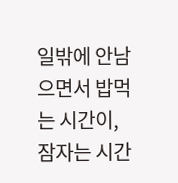일밖에 안남으면서 밥먹는 시간이, 잠자는 시간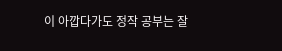이 아깝다가도 정작 공부는 잘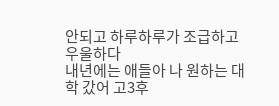안되고 하루하루가 조급하고 우울하다
내년에는 애들아 나 원하는 대학 갔어 고3후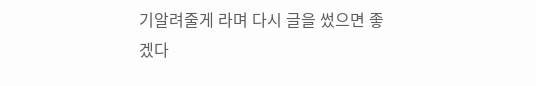기알려줄게 라며 다시 글을 썼으면 좋겠다